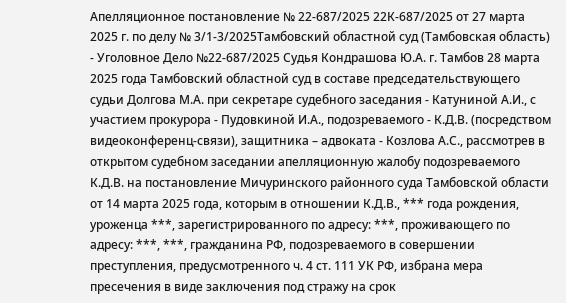Апелляционное постановление № 22-687/2025 22К-687/2025 от 27 марта 2025 г. по делу № 3/1-3/2025Тамбовский областной суд (Тамбовская область) - Уголовное Дело №22-687/2025 Судья Кондрашова Ю.А. г. Тамбов 28 марта 2025 года Тамбовский областной суд в составе председательствующего судьи Долгова М.А. при секретаре судебного заседания - Катуниной А.И., с участием прокурора - Пудовкиной И.А., подозреваемого - К.Д.В. (посредством видеоконференц-связи), защитника – адвоката - Козлова А.С., рассмотрев в открытом судебном заседании апелляционную жалобу подозреваемого К.Д.В. на постановление Мичуринского районного суда Тамбовской области от 14 марта 2025 года, которым в отношении К.Д.В., *** года рождения, уроженца ***, зарегистрированного по адресу: ***, проживающего по адресу: ***, ***, гражданина РФ, подозреваемого в совершении преступления, предусмотренного ч. 4 ст. 111 УК РФ, избрана мера пресечения в виде заключения под стражу на срок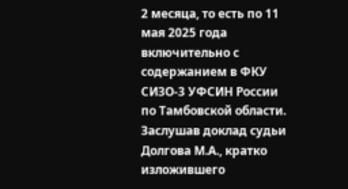2 месяца, то есть по 11 мая 2025 года включительно с содержанием в ФКУ СИЗО-3 УФСИН России по Тамбовской области. Заслушав доклад судьи Долгова М.А., кратко изложившего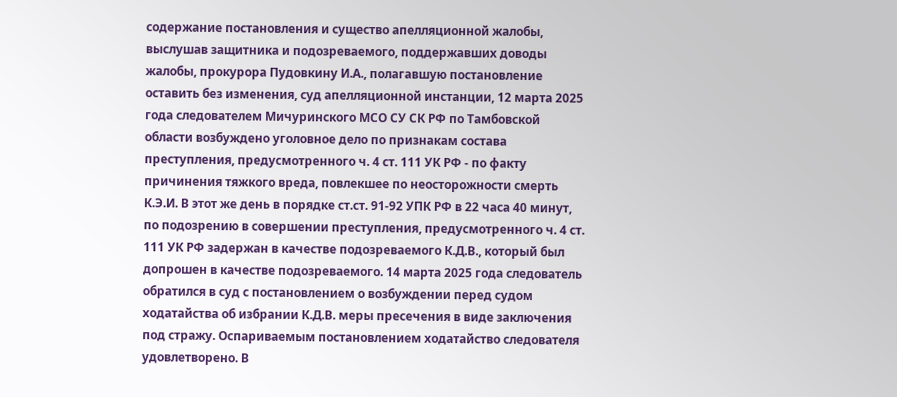содержание постановления и существо апелляционной жалобы, выслушав защитника и подозреваемого, поддержавших доводы жалобы, прокурора Пудовкину И.А., полагавшую постановление оставить без изменения, суд апелляционной инстанции, 12 марта 2025 года следователем Мичуринского МСО СУ СК РФ по Тамбовской области возбуждено уголовное дело по признакам состава преступления, предусмотренного ч. 4 ст. 111 УК РФ - по факту причинения тяжкого вреда, повлекшее по неосторожности смерть К.Э.И. В этот же день в порядке ст.ст. 91-92 УПК РФ в 22 часа 40 минут, по подозрению в совершении преступления, предусмотренного ч. 4 ст. 111 УК РФ задержан в качестве подозреваемого К.Д.В., который был допрошен в качестве подозреваемого. 14 марта 2025 года следователь обратился в суд с постановлением о возбуждении перед судом ходатайства об избрании К.Д.В. меры пресечения в виде заключения под стражу. Оспариваемым постановлением ходатайство следователя удовлетворено. В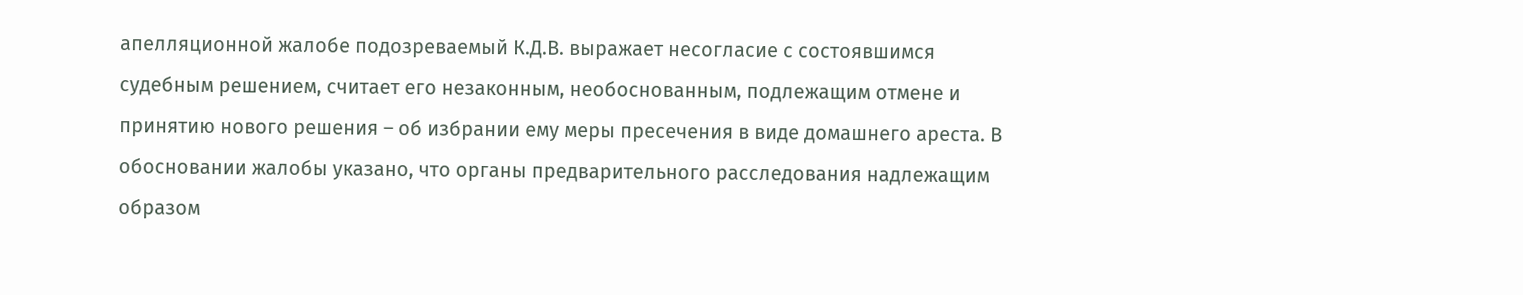апелляционной жалобе подозреваемый К.Д.В. выражает несогласие с состоявшимся судебным решением, считает его незаконным, необоснованным, подлежащим отмене и принятию нового решения – об избрании ему меры пресечения в виде домашнего ареста. В обосновании жалобы указано, что органы предварительного расследования надлежащим образом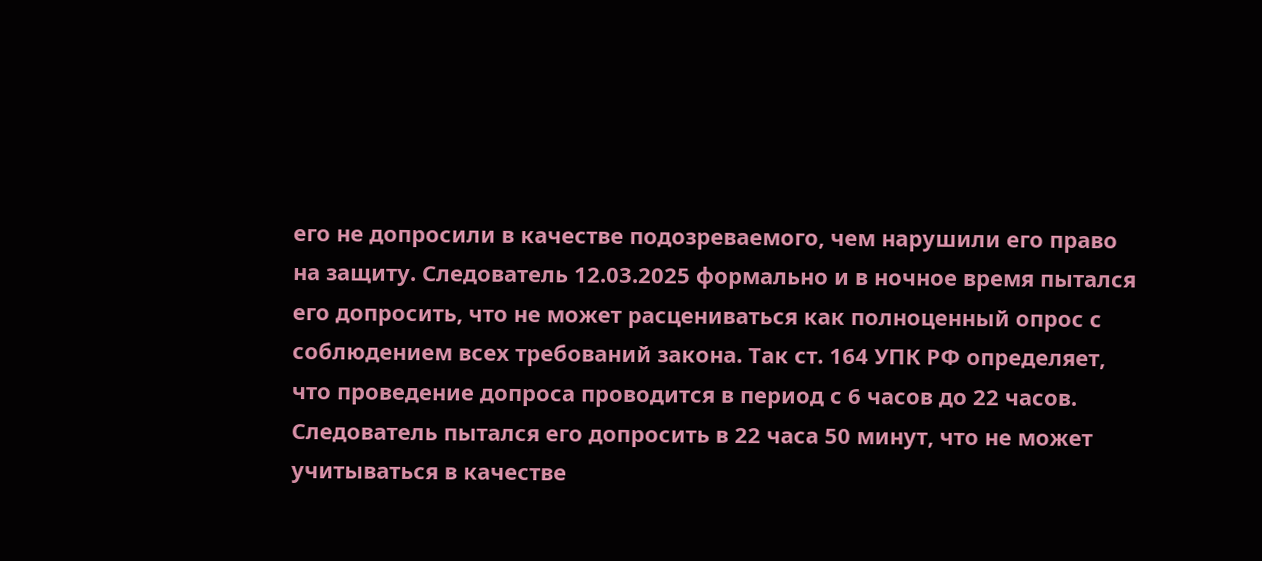его не допросили в качестве подозреваемого, чем нарушили его право на защиту. Следователь 12.03.2025 формально и в ночное время пытался его допросить, что не может расцениваться как полноценный опрос с соблюдением всех требований закона. Так ст. 164 УПК РФ определяет, что проведение допроса проводится в период с 6 часов до 22 часов. Следователь пытался его допросить в 22 часа 50 минут, что не может учитываться в качестве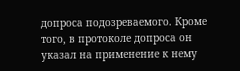допроса подозреваемого. Кроме того, в протоколе допроса он указал на применение к нему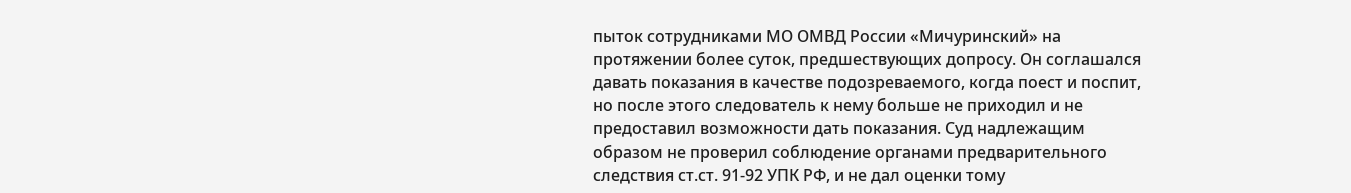пыток сотрудниками МО ОМВД России «Мичуринский» на протяжении более суток, предшествующих допросу. Он соглашался давать показания в качестве подозреваемого, когда поест и поспит, но после этого следователь к нему больше не приходил и не предоставил возможности дать показания. Суд надлежащим образом не проверил соблюдение органами предварительного следствия ст.ст. 91-92 УПК РФ, и не дал оценки тому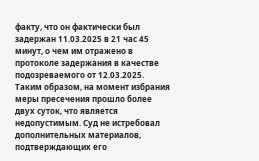факту, что он фактически был задержан 11.03.2025 в 21 час 45 минут, о чем им отражено в протоколе задержания в качестве подозреваемого от 12.03.2025. Таким образом, на момент избрания меры пресечения прошло более двух суток, что является недопустимым. Суд не истребовал дополнительных материалов, подтверждающих его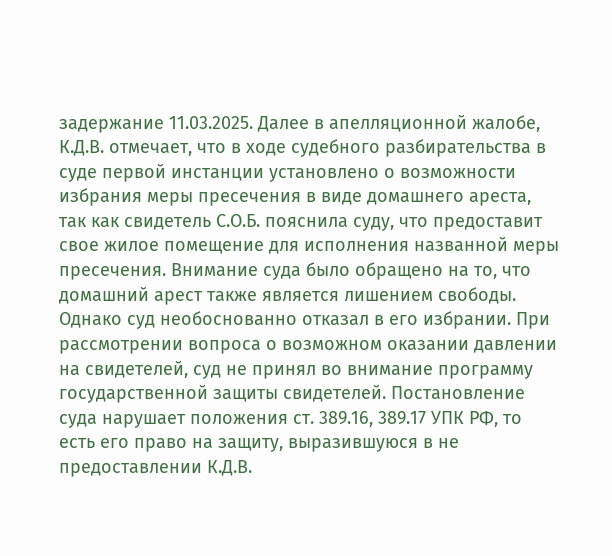задержание 11.03.2025. Далее в апелляционной жалобе, К.Д.В. отмечает, что в ходе судебного разбирательства в суде первой инстанции установлено о возможности избрания меры пресечения в виде домашнего ареста, так как свидетель С.О.Б. пояснила суду, что предоставит свое жилое помещение для исполнения названной меры пресечения. Внимание суда было обращено на то, что домашний арест также является лишением свободы. Однако суд необоснованно отказал в его избрании. При рассмотрении вопроса о возможном оказании давлении на свидетелей, суд не принял во внимание программу государственной защиты свидетелей. Постановление суда нарушает положения ст. 389.16, 389.17 УПК РФ, то есть его право на защиту, выразившуюся в не предоставлении К.Д.В.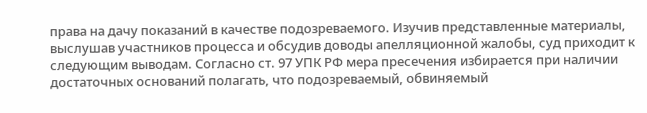права на дачу показаний в качестве подозреваемого. Изучив представленные материалы, выслушав участников процесса и обсудив доводы апелляционной жалобы, суд приходит к следующим выводам. Согласно ст. 97 УПК РФ мера пресечения избирается при наличии достаточных оснований полагать, что подозреваемый, обвиняемый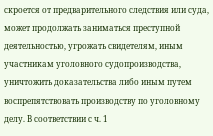скроется от предварительного следствия или суда, может продолжать заниматься преступной деятельностью, угрожать свидетелям, иным участникам уголовного судопроизводства, уничтожить доказательства либо иным путем воспрепятствовать производству по уголовному делу. В соответствии с ч. 1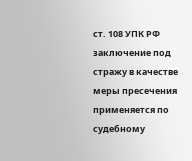ст. 108 УПК РФ заключение под стражу в качестве меры пресечения применяется по судебному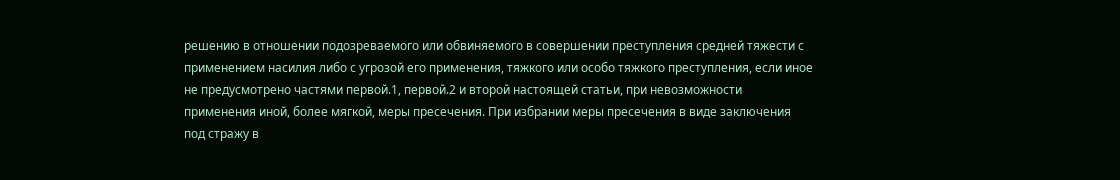решению в отношении подозреваемого или обвиняемого в совершении преступления средней тяжести с применением насилия либо с угрозой его применения, тяжкого или особо тяжкого преступления, если иное не предусмотрено частями первой.1, первой.2 и второй настоящей статьи, при невозможности применения иной, более мягкой, меры пресечения. При избрании меры пресечения в виде заключения под стражу в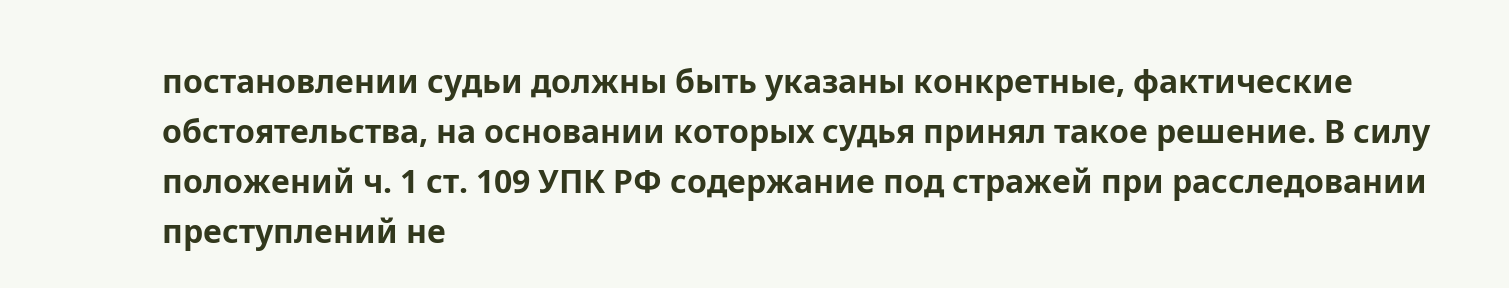постановлении судьи должны быть указаны конкретные, фактические обстоятельства, на основании которых судья принял такое решение. В силу положений ч. 1 ст. 109 УПК РФ содержание под стражей при расследовании преступлений не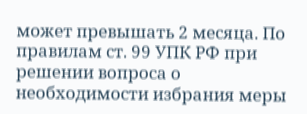может превышать 2 месяца. По правилам ст. 99 УПК РФ при решении вопроса о необходимости избрания меры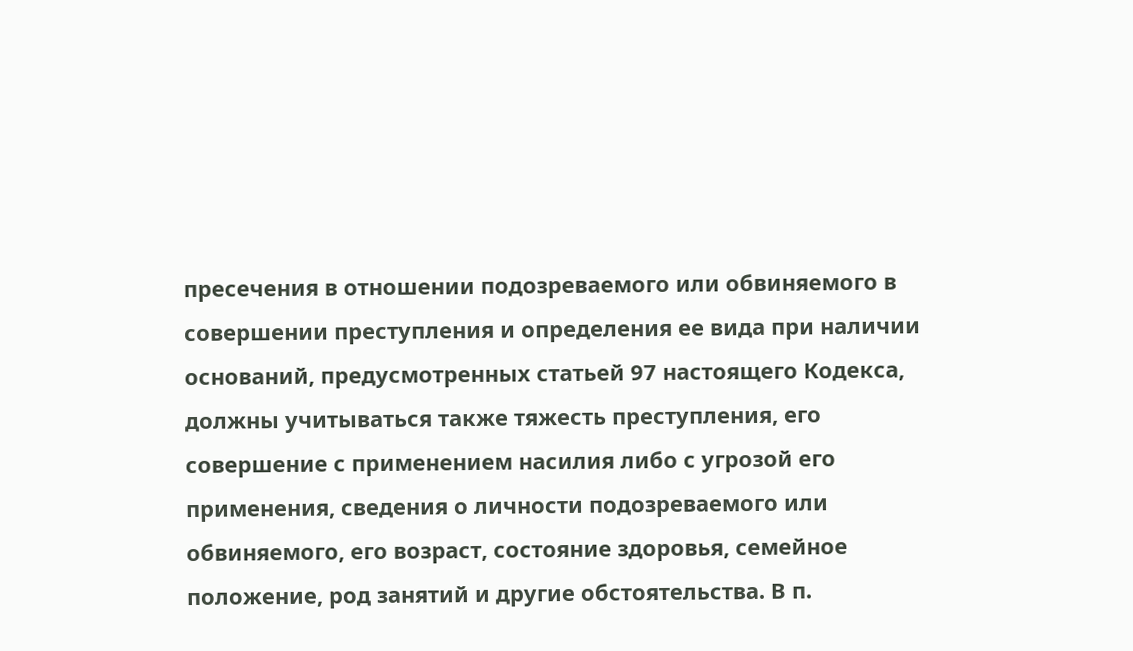пресечения в отношении подозреваемого или обвиняемого в совершении преступления и определения ее вида при наличии оснований, предусмотренных статьей 97 настоящего Кодекса, должны учитываться также тяжесть преступления, его совершение с применением насилия либо с угрозой его применения, сведения о личности подозреваемого или обвиняемого, его возраст, состояние здоровья, семейное положение, род занятий и другие обстоятельства. В п.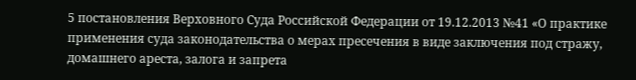5 постановления Верховного Суда Российской Федерации от 19.12.2013 №41 «О практике применения суда законодательства о мерах пресечения в виде заключения под стражу, домашнего ареста, залога и запрета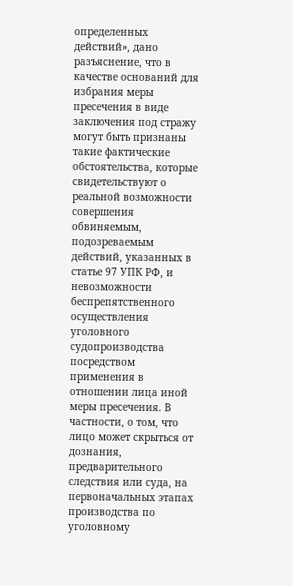определенных действий», дано разъяснение, что в качестве оснований для избрания меры пресечения в виде заключения под стражу могут быть признаны такие фактические обстоятельства, которые свидетельствуют о реальной возможности совершения обвиняемым, подозреваемым действий, указанных в статье 97 УПК РФ, и невозможности беспрепятственного осуществления уголовного судопроизводства посредством применения в отношении лица иной меры пресечения. В частности, о том, что лицо может скрыться от дознания, предварительного следствия или суда, на первоначальных этапах производства по уголовному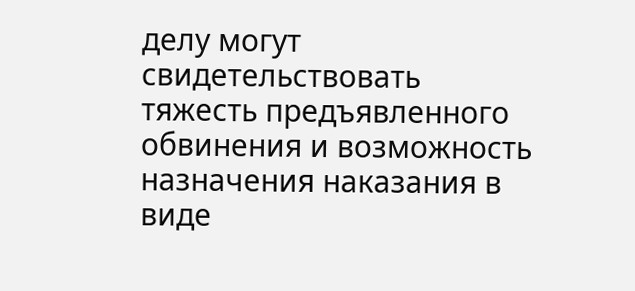делу могут свидетельствовать тяжесть предъявленного обвинения и возможность назначения наказания в виде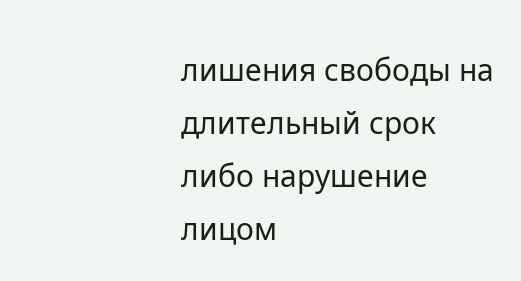лишения свободы на длительный срок либо нарушение лицом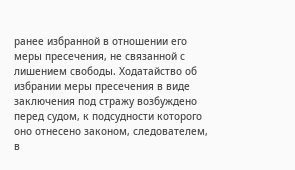ранее избранной в отношении его меры пресечения, не связанной с лишением свободы. Ходатайство об избрании меры пресечения в виде заключения под стражу возбуждено перед судом, к подсудности которого оно отнесено законом, следователем, в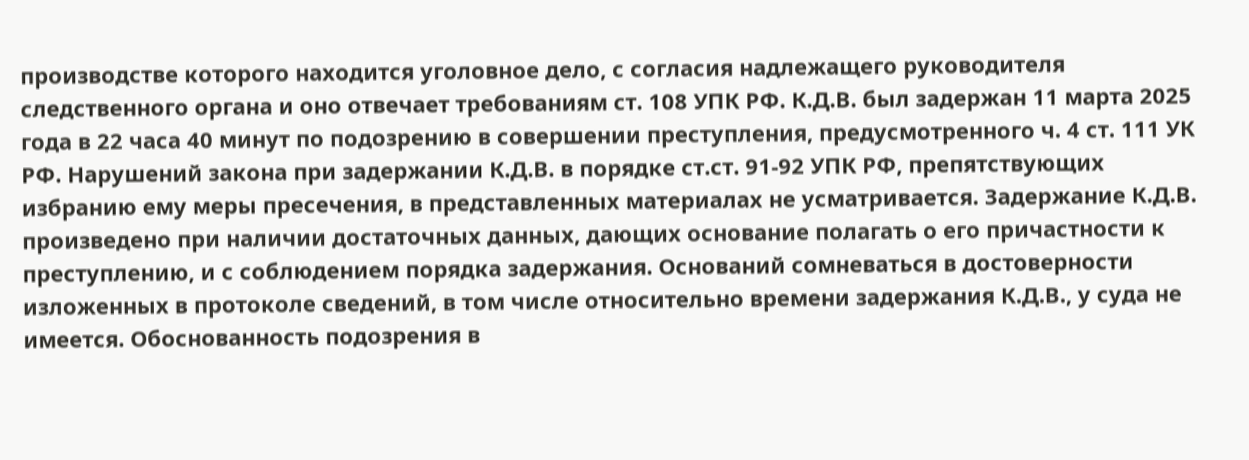производстве которого находится уголовное дело, с согласия надлежащего руководителя следственного органа и оно отвечает требованиям ст. 108 УПК РФ. К.Д.В. был задержан 11 марта 2025 года в 22 часа 40 минут по подозрению в совершении преступления, предусмотренного ч. 4 ст. 111 УК РФ. Нарушений закона при задержании К.Д.В. в порядке ст.ст. 91-92 УПК РФ, препятствующих избранию ему меры пресечения, в представленных материалах не усматривается. Задержание К.Д.В. произведено при наличии достаточных данных, дающих основание полагать о его причастности к преступлению, и с соблюдением порядка задержания. Оснований сомневаться в достоверности изложенных в протоколе сведений, в том числе относительно времени задержания К.Д.В., у суда не имеется. Обоснованность подозрения в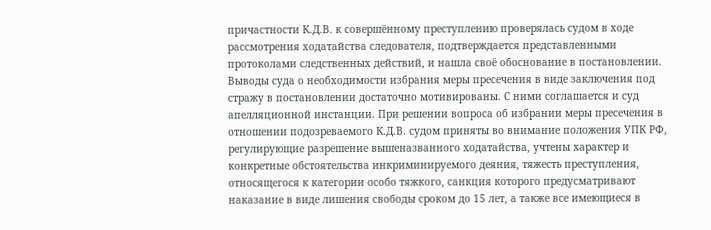причастности К.Д.В. к совершённому преступлению проверялась судом в ходе рассмотрения ходатайства следователя, подтверждается представленными протоколами следственных действий, и нашла своё обоснование в постановлении. Выводы суда о необходимости избрания меры пресечения в виде заключения под стражу в постановлении достаточно мотивированы. С ними соглашается и суд апелляционной инстанции. При решении вопроса об избрании меры пресечения в отношении подозреваемого К.Д.В. судом приняты во внимание положения УПК РФ, регулирующие разрешение вышеназванного ходатайства, учтены характер и конкретные обстоятельства инкриминируемого деяния, тяжесть преступления, относящегося к категории особо тяжкого, санкция которого предусматривают наказание в виде лишения свободы сроком до 15 лет, а также все имеющиеся в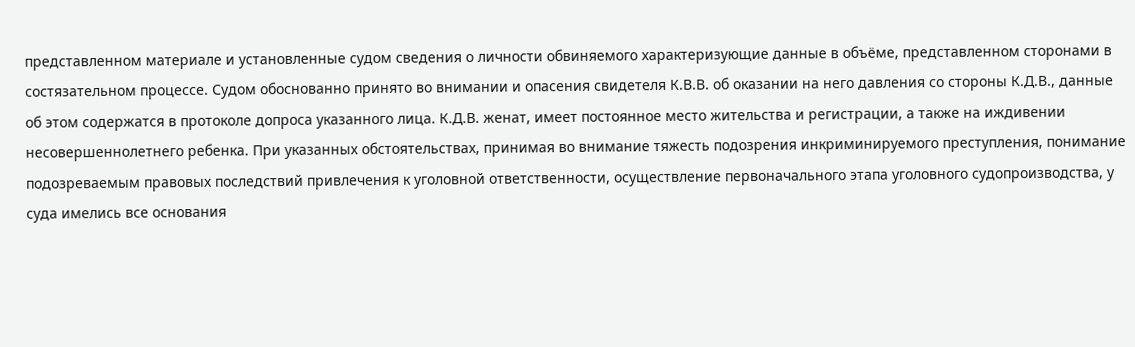представленном материале и установленные судом сведения о личности обвиняемого характеризующие данные в объёме, представленном сторонами в состязательном процессе. Судом обоснованно принято во внимании и опасения свидетеля К.В.В. об оказании на него давления со стороны К.Д.В., данные об этом содержатся в протоколе допроса указанного лица. К.Д.В. женат, имеет постоянное место жительства и регистрации, а также на иждивении несовершеннолетнего ребенка. При указанных обстоятельствах, принимая во внимание тяжесть подозрения инкриминируемого преступления, понимание подозреваемым правовых последствий привлечения к уголовной ответственности, осуществление первоначального этапа уголовного судопроизводства, у суда имелись все основания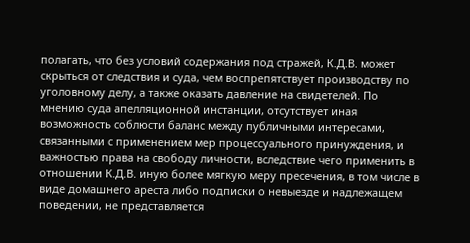полагать, что без условий содержания под стражей, К.Д.В. может скрыться от следствия и суда, чем воспрепятствует производству по уголовному делу, а также оказать давление на свидетелей. По мнению суда апелляционной инстанции, отсутствует иная возможность соблюсти баланс между публичными интересами, связанными с применением мер процессуального принуждения, и важностью права на свободу личности, вследствие чего применить в отношении К.Д.В. иную более мягкую меру пресечения, в том числе в виде домашнего ареста либо подписки о невыезде и надлежащем поведении, не представляется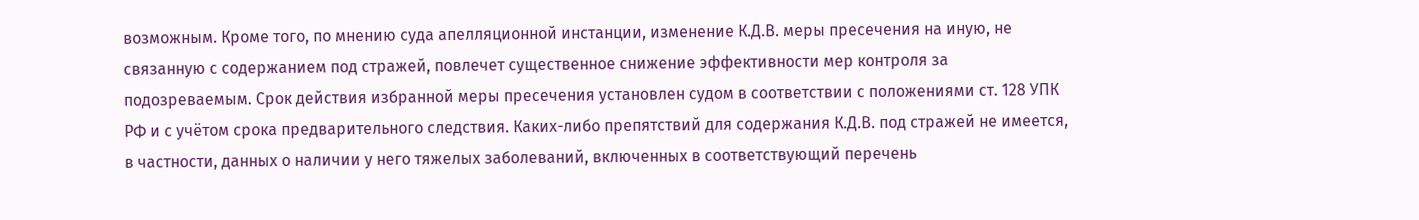возможным. Кроме того, по мнению суда апелляционной инстанции, изменение К.Д.В. меры пресечения на иную, не связанную с содержанием под стражей, повлечет существенное снижение эффективности мер контроля за подозреваемым. Срок действия избранной меры пресечения установлен судом в соответствии с положениями ст. 128 УПК РФ и с учётом срока предварительного следствия. Каких-либо препятствий для содержания К.Д.В. под стражей не имеется, в частности, данных о наличии у него тяжелых заболеваний, включенных в соответствующий перечень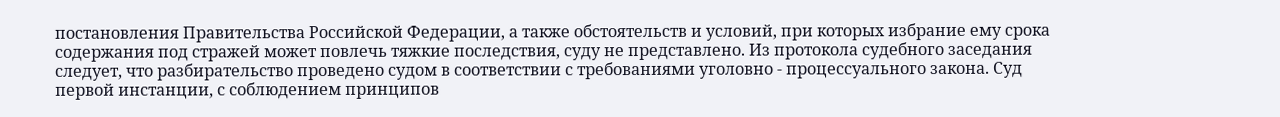постановления Правительства Российской Федерации, а также обстоятельств и условий, при которых избрание ему срока содержания под стражей может повлечь тяжкие последствия, суду не представлено. Из протокола судебного заседания следует, что разбирательство проведено судом в соответствии с требованиями уголовно - процессуального закона. Суд первой инстанции, с соблюдением принципов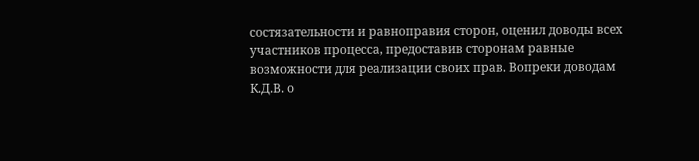состязательности и равноправия сторон, оценил доводы всех участников процесса, предоставив сторонам равные возможности для реализации своих прав. Вопреки доводам К.Д.В. о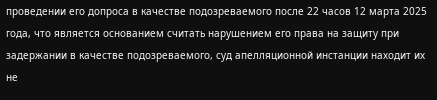проведении его допроса в качестве подозреваемого после 22 часов 12 марта 2025 года, что является основанием считать нарушением его права на защиту при задержании в качестве подозреваемого, суд апелляционной инстанции находит их не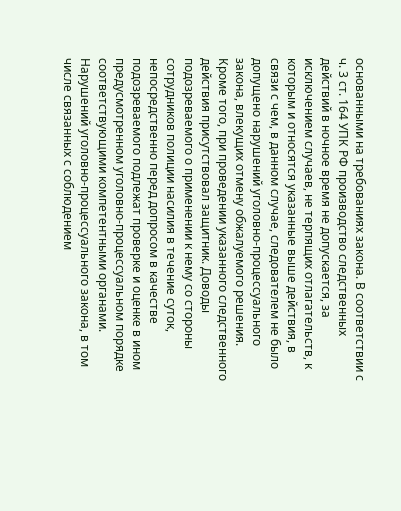основанными на требованиях закона. В соответствии с ч. 3 ст. 164 УПК РФ производство следственных действий в ночное время не допускается, за исключением случаев, не терпящих отлагательств, к которым и относятся указанные выше действия, в связи с чем, в данном случае, следователем не было допущено нарушений уголовно-процессуального закона, влекущих отмену обжалуемого решения. Кроме того, при проведении указанного следственного действия присутствовал защитник. Доводы подозреваемого о применении к нему со стороны сотрудников полиции насилия в течение суток, непосредственно перед допросом в качестве подозреваемого подлежат проверке и оценке в ином предусмотренном уголовно-процессуальном порядке соответствующими компетентными органами. Нарушений уголовно-процессуального закона, в том числе связанных с соблюдением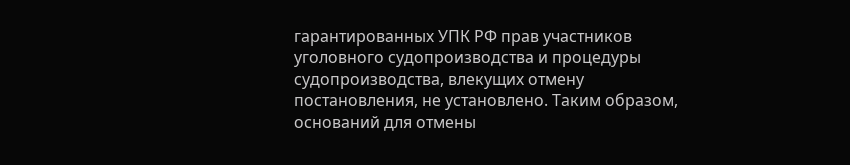гарантированных УПК РФ прав участников уголовного судопроизводства и процедуры судопроизводства, влекущих отмену постановления, не установлено. Таким образом, оснований для отмены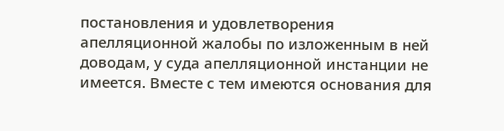постановления и удовлетворения апелляционной жалобы по изложенным в ней доводам, у суда апелляционной инстанции не имеется. Вместе с тем имеются основания для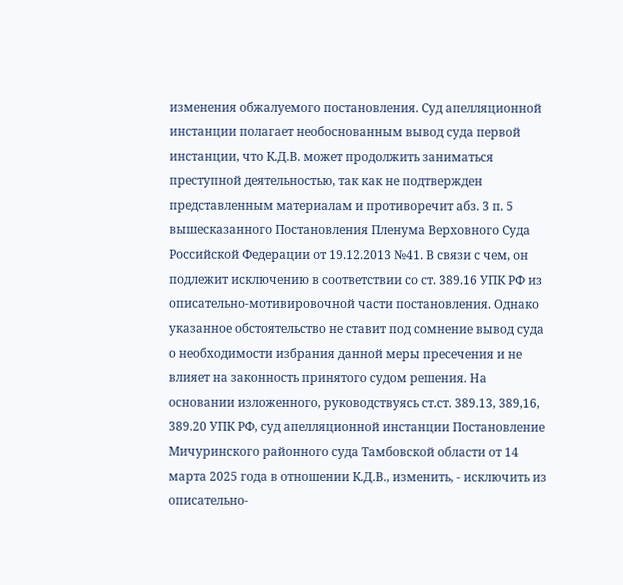изменения обжалуемого постановления. Суд апелляционной инстанции полагает необоснованным вывод суда первой инстанции, что К.Д.В. может продолжить заниматься преступной деятельностью, так как не подтвержден представленным материалам и противоречит абз. 3 п. 5 вышесказанного Постановления Пленума Верховного Суда Российской Федерации от 19.12.2013 №41. В связи с чем, он подлежит исключению в соответствии со ст. 389.16 УПК РФ из описательно-мотивировочной части постановления. Однако указанное обстоятельство не ставит под сомнение вывод суда о необходимости избрания данной меры пресечения и не влияет на законность принятого судом решения. На основании изложенного, руководствуясь ст.ст. 389.13, 389,16, 389.20 УПК РФ, суд апелляционной инстанции Постановление Мичуринского районного суда Тамбовской области от 14 марта 2025 года в отношении К.Д.В., изменить, - исключить из описательно-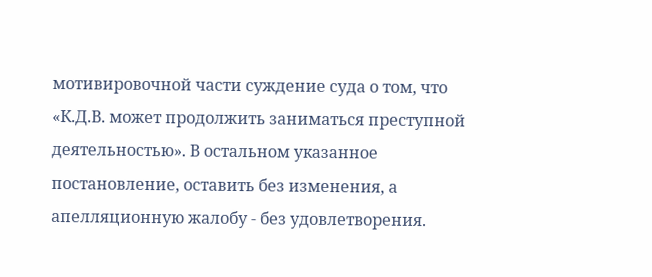мотивировочной части суждение суда о том, что «К.Д.В. может продолжить заниматься преступной деятельностью». В остальном указанное постановление, оставить без изменения, а апелляционную жалобу - без удовлетворения.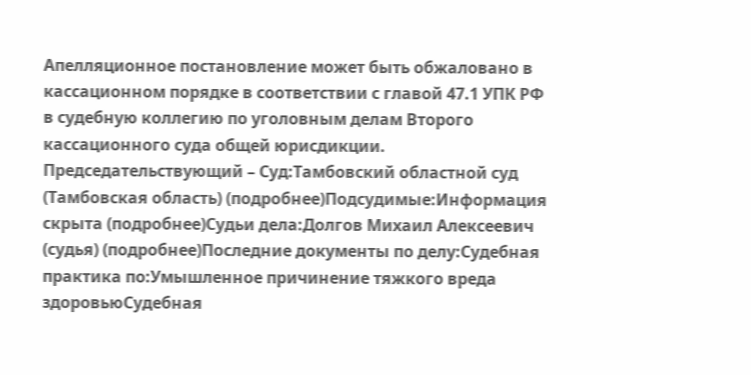Апелляционное постановление может быть обжаловано в кассационном порядке в соответствии с главой 47.1 УПК РФ в судебную коллегию по уголовным делам Второго кассационного суда общей юрисдикции. Председательствующий – Суд:Тамбовский областной суд (Тамбовская область) (подробнее)Подсудимые:Информация скрыта (подробнее)Судьи дела:Долгов Михаил Алексеевич (судья) (подробнее)Последние документы по делу:Судебная практика по:Умышленное причинение тяжкого вреда здоровьюСудебная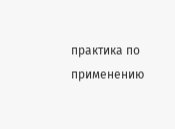практика по применению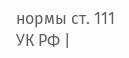нормы ст. 111 УК РФ |